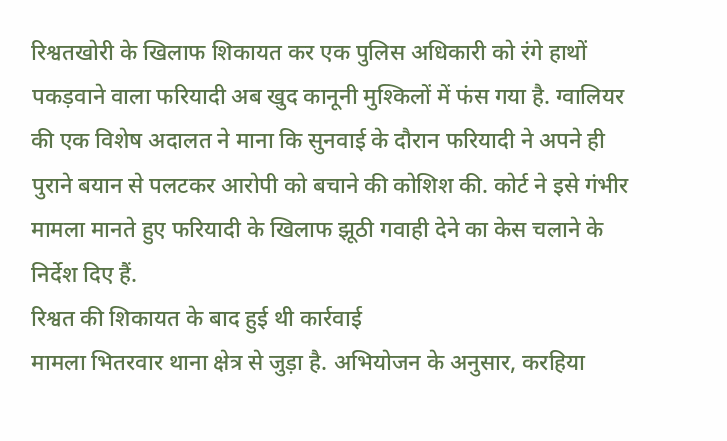रिश्वतखोरी के खिलाफ शिकायत कर एक पुलिस अधिकारी को रंगे हाथों पकड़वाने वाला फरियादी अब खुद कानूनी मुश्किलों में फंस गया है. ग्वालियर की एक विशेष अदालत ने माना कि सुनवाई के दौरान फरियादी ने अपने ही पुराने बयान से पलटकर आरोपी को बचाने की कोशिश की. कोर्ट ने इसे गंभीर मामला मानते हुए फरियादी के खिलाफ झूठी गवाही देने का केस चलाने के निर्देश दिए हैं.
रिश्वत की शिकायत के बाद हुई थी कार्रवाई
मामला भितरवार थाना क्षेत्र से जुड़ा है. अभियोजन के अनुसार, करहिया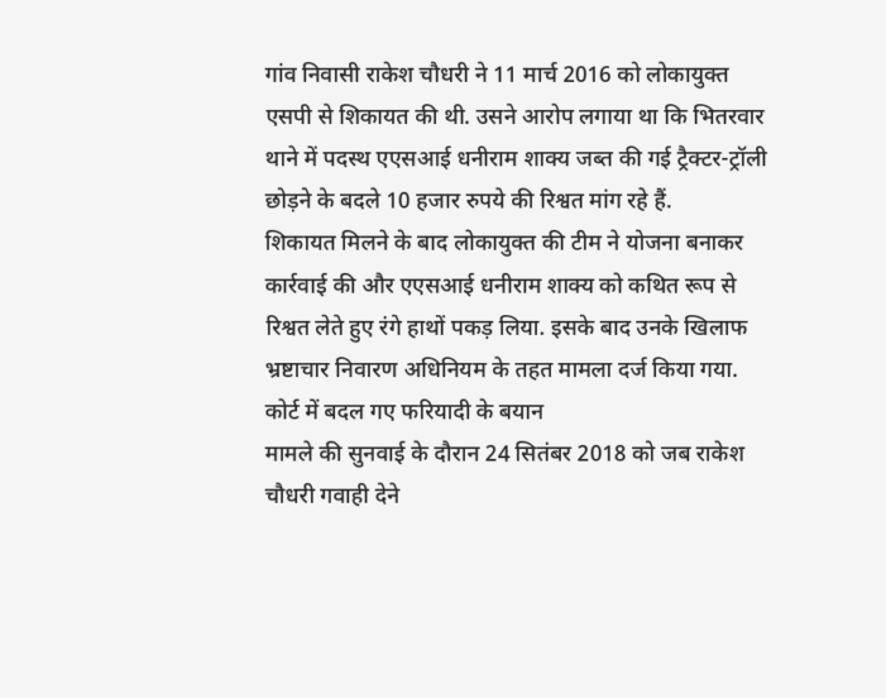गांव निवासी राकेश चौधरी ने 11 मार्च 2016 को लोकायुक्त एसपी से शिकायत की थी. उसने आरोप लगाया था कि भितरवार थाने में पदस्थ एएसआई धनीराम शाक्य जब्त की गई ट्रैक्टर-ट्रॉली छोड़ने के बदले 10 हजार रुपये की रिश्वत मांग रहे हैं.
शिकायत मिलने के बाद लोकायुक्त की टीम ने योजना बनाकर कार्रवाई की और एएसआई धनीराम शाक्य को कथित रूप से रिश्वत लेते हुए रंगे हाथों पकड़ लिया. इसके बाद उनके खिलाफ भ्रष्टाचार निवारण अधिनियम के तहत मामला दर्ज किया गया.
कोर्ट में बदल गए फरियादी के बयान
मामले की सुनवाई के दौरान 24 सितंबर 2018 को जब राकेश चौधरी गवाही देने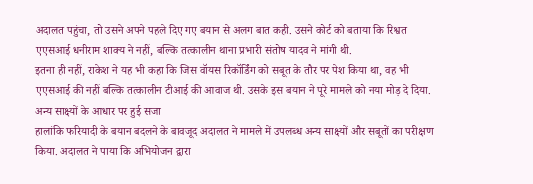अदालत पहुंचा, तो उसने अपने पहले दिए गए बयान से अलग बात कही. उसने कोर्ट को बताया कि रिश्वत एएसआई धनीराम शाक्य ने नहीं, बल्कि तत्कालीन थाना प्रभारी संतोष यादव ने मांगी थी.
इतना ही नहीं, राकेश ने यह भी कहा कि जिस वॉयस रिकॉर्डिंग को सबूत के तौर पर पेश किया था, वह भी एएसआई की नहीं बल्कि तत्कालीन टीआई की आवाज थी. उसके इस बयान ने पूरे मामले को नया मोड़ दे दिया.
अन्य साक्ष्यों के आधार पर हुई सजा
हालांकि फरियादी के बयान बदलने के बावजूद अदालत ने मामले में उपलब्ध अन्य साक्ष्यों और सबूतों का परीक्षण किया. अदालत ने पाया कि अभियोजन द्वारा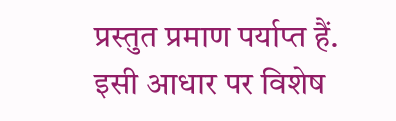प्रस्तुत प्रमाण पर्याप्त हैं. इसी आधार पर विशेष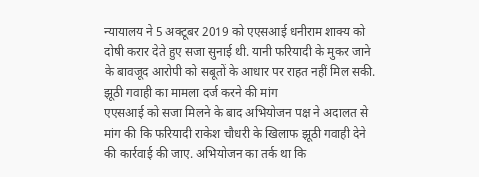न्यायालय ने 5 अक्टूबर 2019 को एएसआई धनीराम शाक्य को दोषी करार देते हुए सजा सुनाई थी. यानी फरियादी के मुकर जाने के बावजूद आरोपी को सबूतों के आधार पर राहत नहीं मिल सकी.
झूठी गवाही का मामला दर्ज करने की मांग
एएसआई को सजा मिलने के बाद अभियोजन पक्ष ने अदालत से मांग की कि फरियादी राकेश चौधरी के खिलाफ झूठी गवाही देने की कार्रवाई की जाए. अभियोजन का तर्क था कि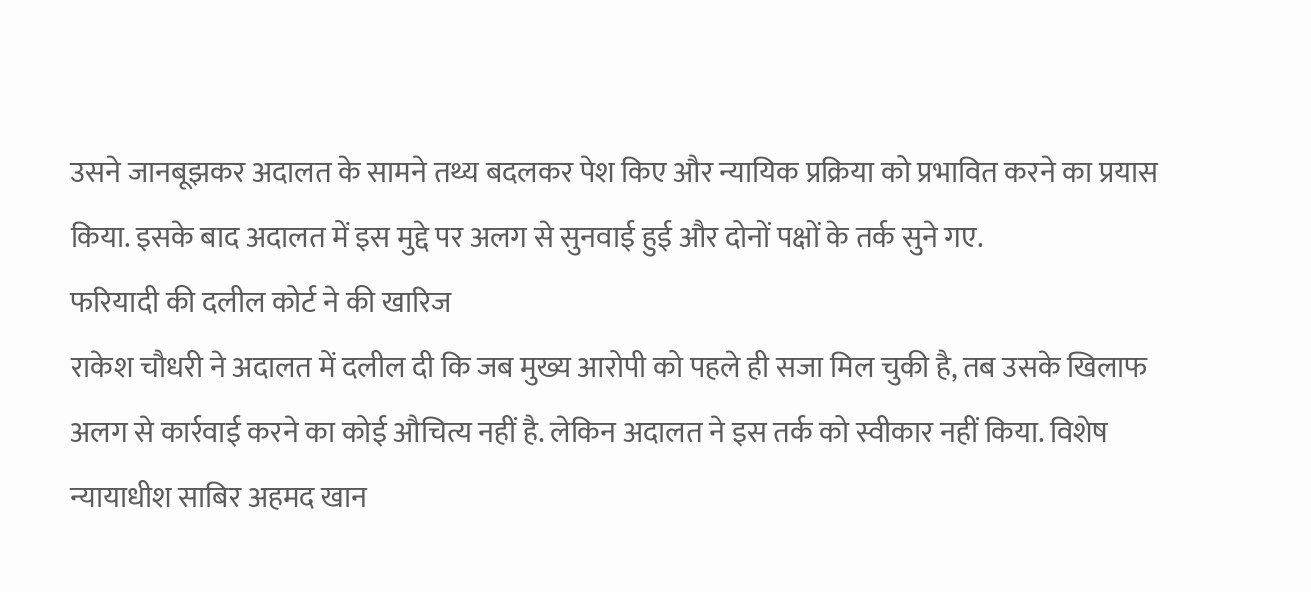उसने जानबूझकर अदालत के सामने तथ्य बदलकर पेश किए और न्यायिक प्रक्रिया को प्रभावित करने का प्रयास किया. इसके बाद अदालत में इस मुद्दे पर अलग से सुनवाई हुई और दोनों पक्षों के तर्क सुने गए.
फरियादी की दलील कोर्ट ने की खारिज
राकेश चौधरी ने अदालत में दलील दी कि जब मुख्य आरोपी को पहले ही सजा मिल चुकी है, तब उसके खिलाफ अलग से कार्रवाई करने का कोई औचित्य नहीं है. लेकिन अदालत ने इस तर्क को स्वीकार नहीं किया. विशेष न्यायाधीश साबिर अहमद खान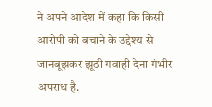ने अपने आदेश में कहा कि किसी आरोपी को बचाने के उद्देश्य से जानबूझकर झूठी गवाही देना गंभीर अपराध है.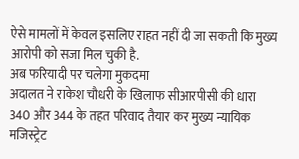ऐसे मामलों में केवल इसलिए राहत नहीं दी जा सकती कि मुख्य आरोपी को सजा मिल चुकी है.
अब फरियादी पर चलेगा मुकदमा
अदालत ने राकेश चौधरी के खिलाफ सीआरपीसी की धारा 340 और 344 के तहत परिवाद तैयार कर मुख्य न्यायिक मजिस्ट्रेट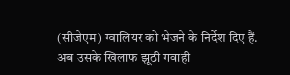(सीजेएम) ग्वालियर को भेजने के निर्देश दिए हैं. अब उसके खिलाफ झूठी गवाही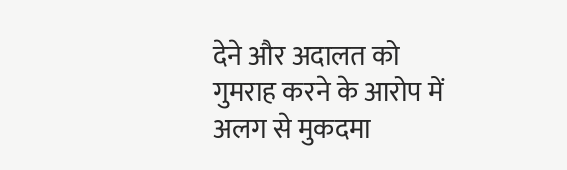देने और अदालत को गुमराह करने के आरोप में अलग से मुकदमा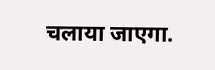चलाया जाएगा.